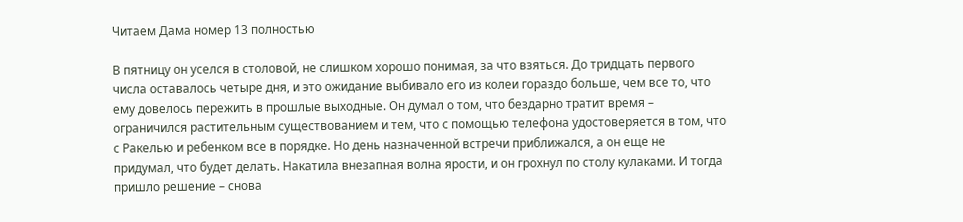Читаем Дама номер 13 полностью

В пятницу он уселся в столовой, не слишком хорошо понимая, за что взяться. До тридцать первого числа оставалось четыре дня, и это ожидание выбивало его из колеи гораздо больше, чем все то, что ему довелось пережить в прошлые выходные. Он думал о том, что бездарно тратит время – ограничился растительным существованием и тем, что с помощью телефона удостоверяется в том, что с Ракелью и ребенком все в порядке. Но день назначенной встречи приближался, а он еще не придумал, что будет делать. Накатила внезапная волна ярости, и он грохнул по столу кулаками. И тогда пришло решение – снова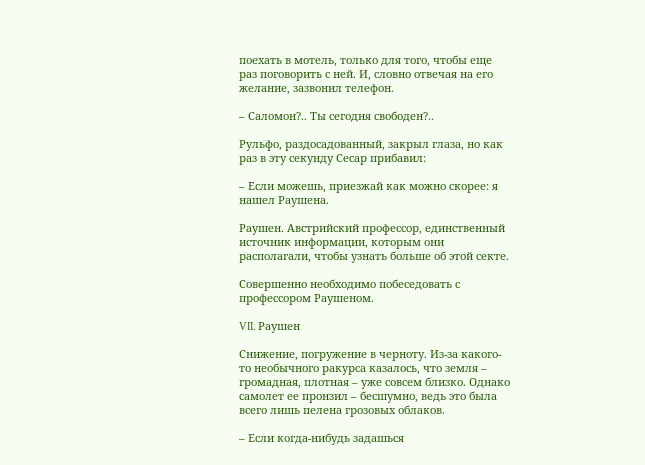поехать в мотель, только для того, чтобы еще раз поговорить с ней. И, словно отвечая на его желание, зазвонил телефон.

– Саломон?.. Ты сегодня свободен?..

Рульфо, раздосадованный, закрыл глаза, но как раз в эту секунду Сесар прибавил:

– Если можешь, приезжай как можно скорее: я нашел Раушена.

Раушен. Австрийский профессор, единственный источник информации, которым они располагали, чтобы узнать больше об этой секте.

Совершенно необходимо побеседовать с профессором Раушеном.

VII. Раушен

Снижение, погружение в черноту. Из-за какого-то необычного ракурса казалось, что земля – громадная, плотная – уже совсем близко. Однако самолет ее пронзил – бесшумно, ведь это была всего лишь пелена грозовых облаков.

– Если когда-нибудь задашься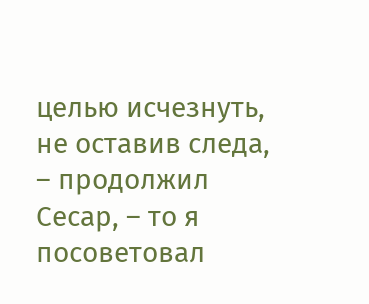целью исчезнуть, не оставив следа, – продолжил Сесар, – то я посоветовал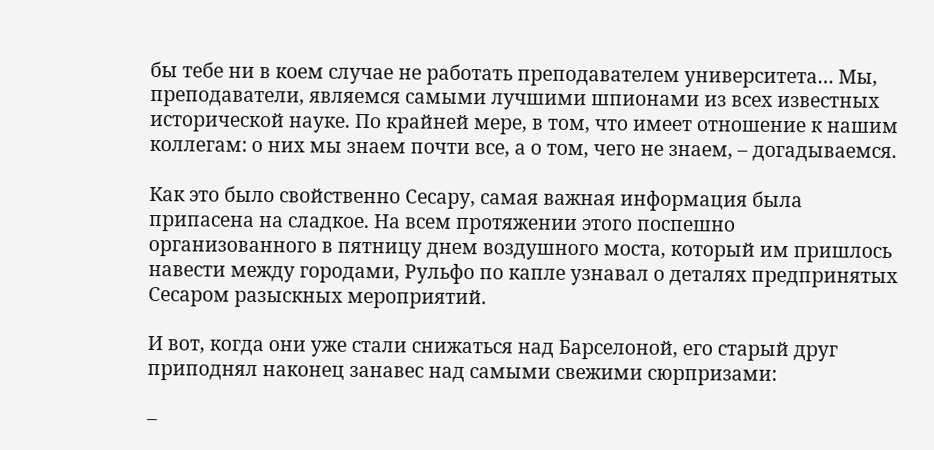бы тебе ни в коем случае не работать преподавателем университета… Мы, преподаватели, являемся самыми лучшими шпионами из всех известных исторической науке. По крайней мере, в том, что имеет отношение к нашим коллегам: о них мы знаем почти все, а о том, чего не знаем, – догадываемся.

Как это было свойственно Сесару, самая важная информация была припасена на сладкое. На всем протяжении этого поспешно организованного в пятницу днем воздушного моста, который им пришлось навести между городами, Рульфо по капле узнавал о деталях предпринятых Сесаром разыскных мероприятий.

И вот, когда они уже стали снижаться над Барселоной, его старый друг приподнял наконец занавес над самыми свежими сюрпризами:

–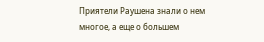Приятели Раушена знали о нем многое, а еще о большем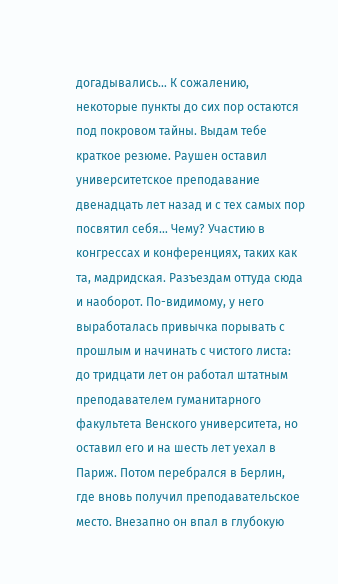догадывались… К сожалению, некоторые пункты до сих пор остаются под покровом тайны. Выдам тебе краткое резюме. Раушен оставил университетское преподавание двенадцать лет назад и с тех самых пор посвятил себя… Чему? Участию в конгрессах и конференциях, таких как та, мадридская. Разъездам оттуда сюда и наоборот. По-видимому, у него выработалась привычка порывать с прошлым и начинать с чистого листа: до тридцати лет он работал штатным преподавателем гуманитарного факультета Венского университета, но оставил его и на шесть лет уехал в Париж. Потом перебрался в Берлин, где вновь получил преподавательское место. Внезапно он впал в глубокую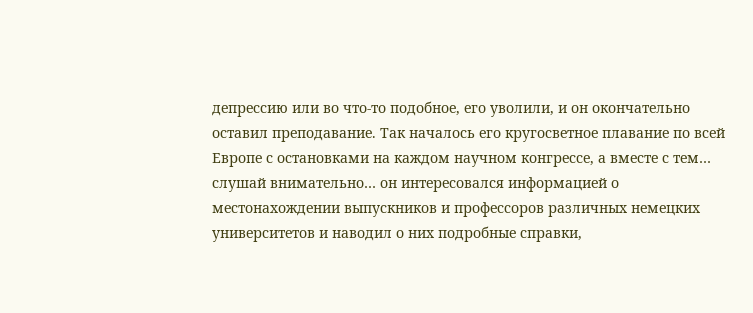депрессию или во что-то подобное, его уволили, и он окончательно оставил преподавание. Так началось его кругосветное плавание по всей Европе с остановками на каждом научном конгрессе, а вместе с тем… слушай внимательно… он интересовался информацией о местонахождении выпускников и профессоров различных немецких университетов и наводил о них подробные справки,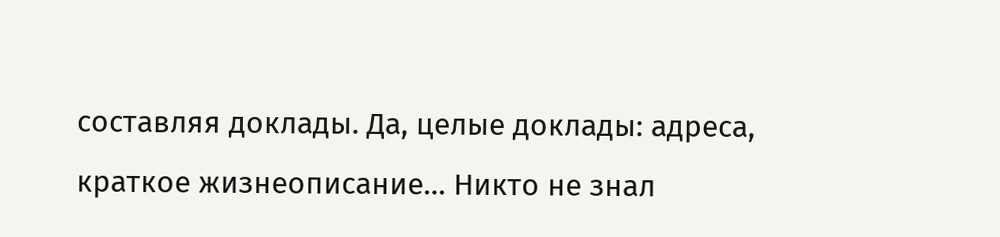составляя доклады. Да, целые доклады: адреса, краткое жизнеописание… Никто не знал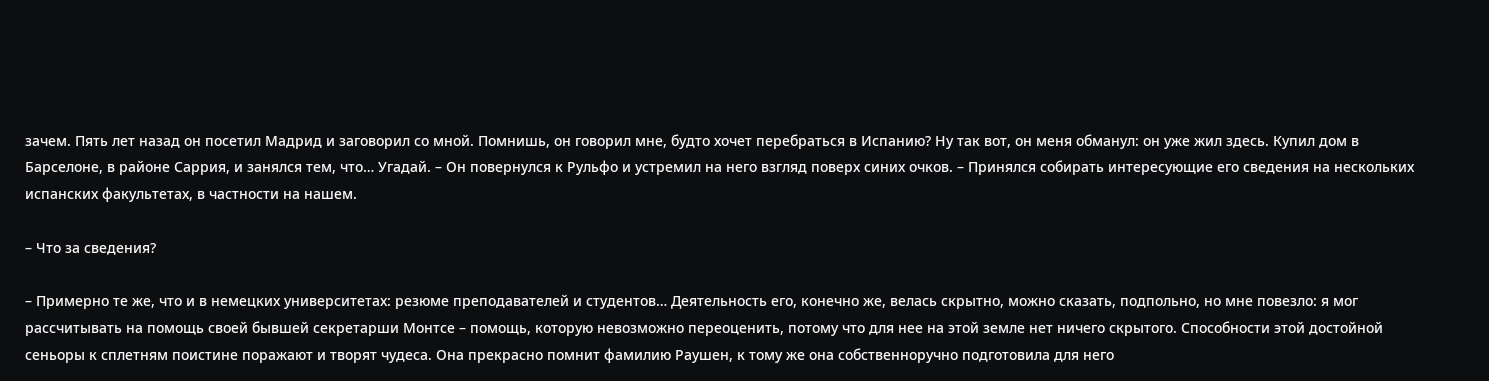зачем. Пять лет назад он посетил Мадрид и заговорил со мной. Помнишь, он говорил мне, будто хочет перебраться в Испанию? Ну так вот, он меня обманул: он уже жил здесь. Купил дом в Барселоне, в районе Саррия, и занялся тем, что… Угадай. – Он повернулся к Рульфо и устремил на него взгляд поверх синих очков. – Принялся собирать интересующие его сведения на нескольких испанских факультетах, в частности на нашем.

– Что за сведения?

– Примерно те же, что и в немецких университетах: резюме преподавателей и студентов… Деятельность его, конечно же, велась скрытно, можно сказать, подпольно, но мне повезло: я мог рассчитывать на помощь своей бывшей секретарши Монтсе – помощь, которую невозможно переоценить, потому что для нее на этой земле нет ничего скрытого. Способности этой достойной сеньоры к сплетням поистине поражают и творят чудеса. Она прекрасно помнит фамилию Раушен, к тому же она собственноручно подготовила для него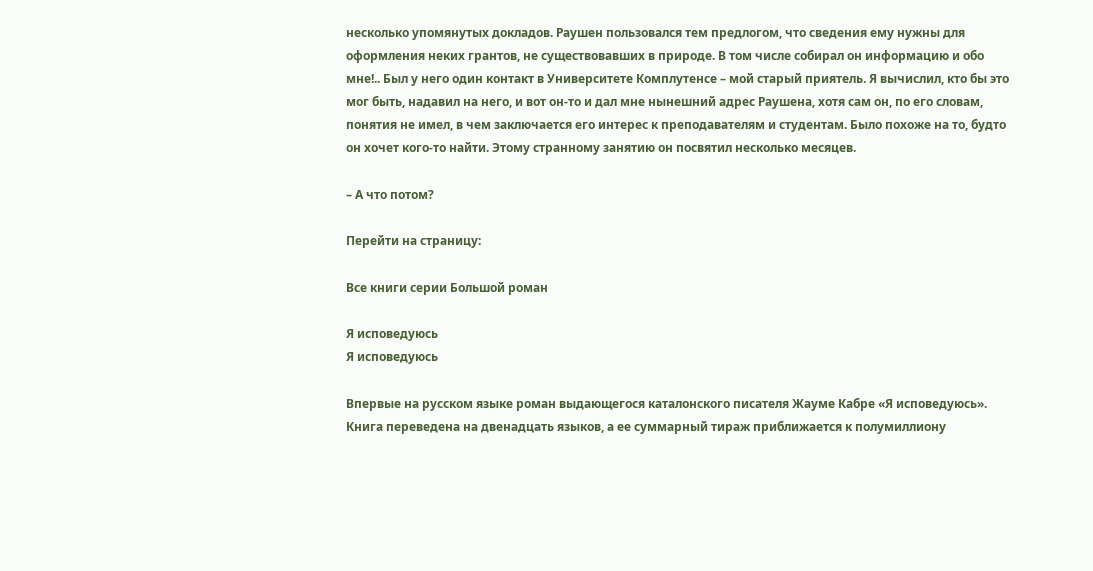несколько упомянутых докладов. Раушен пользовался тем предлогом, что сведения ему нужны для оформления неких грантов, не существовавших в природе. В том числе собирал он информацию и обо мне!.. Был у него один контакт в Университете Комплутенсе – мой старый приятель. Я вычислил, кто бы это мог быть, надавил на него, и вот он-то и дал мне нынешний адрес Раушена, хотя сам он, по его словам, понятия не имел, в чем заключается его интерес к преподавателям и студентам. Было похоже на то, будто он хочет кого-то найти. Этому странному занятию он посвятил несколько месяцев.

– А что потом?

Перейти на страницу:

Все книги серии Большой роман

Я исповедуюсь
Я исповедуюсь

Впервые на русском языке роман выдающегося каталонского писателя Жауме Кабре «Я исповедуюсь». Книга переведена на двенадцать языков, а ее суммарный тираж приближается к полумиллиону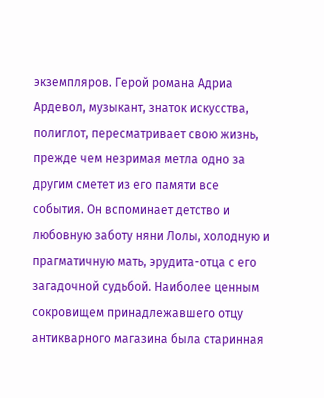экземпляров. Герой романа Адриа Ардевол, музыкант, знаток искусства, полиглот, пересматривает свою жизнь, прежде чем незримая метла одно за другим сметет из его памяти все события. Он вспоминает детство и любовную заботу няни Лолы, холодную и прагматичную мать, эрудита-отца с его загадочной судьбой. Наиболее ценным сокровищем принадлежавшего отцу антикварного магазина была старинная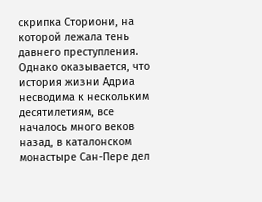скрипка Сториони, на которой лежала тень давнего преступления. Однако оказывается, что история жизни Адриа несводима к нескольким десятилетиям, все началось много веков назад, в каталонском монастыре Сан-Пере дел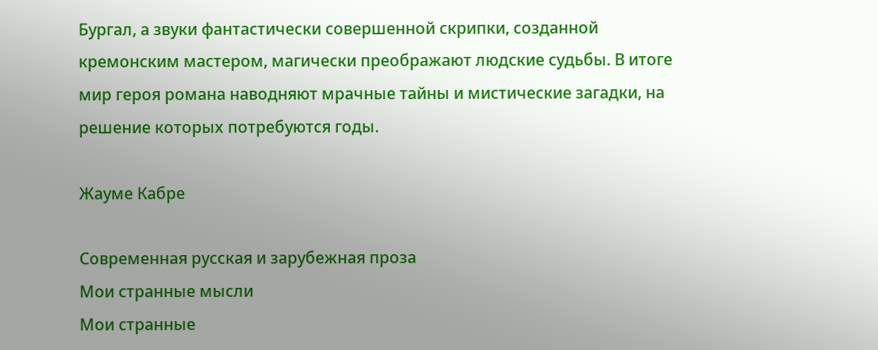Бургал, а звуки фантастически совершенной скрипки, созданной кремонским мастером, магически преображают людские судьбы. В итоге мир героя романа наводняют мрачные тайны и мистические загадки, на решение которых потребуются годы.

Жауме Кабре

Современная русская и зарубежная проза
Мои странные мысли
Мои странные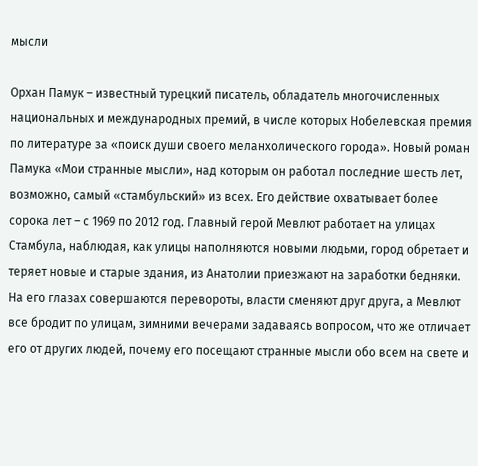мысли

Орхан Памук – известный турецкий писатель, обладатель многочисленных национальных и международных премий, в числе которых Нобелевская премия по литературе за «поиск души своего меланхолического города». Новый роман Памука «Мои странные мысли», над которым он работал последние шесть лет, возможно, самый «стамбульский» из всех. Его действие охватывает более сорока лет – с 1969 по 2012 год. Главный герой Мевлют работает на улицах Стамбула, наблюдая, как улицы наполняются новыми людьми, город обретает и теряет новые и старые здания, из Анатолии приезжают на заработки бедняки. На его глазах совершаются перевороты, власти сменяют друг друга, а Мевлют все бродит по улицам, зимними вечерами задаваясь вопросом, что же отличает его от других людей, почему его посещают странные мысли обо всем на свете и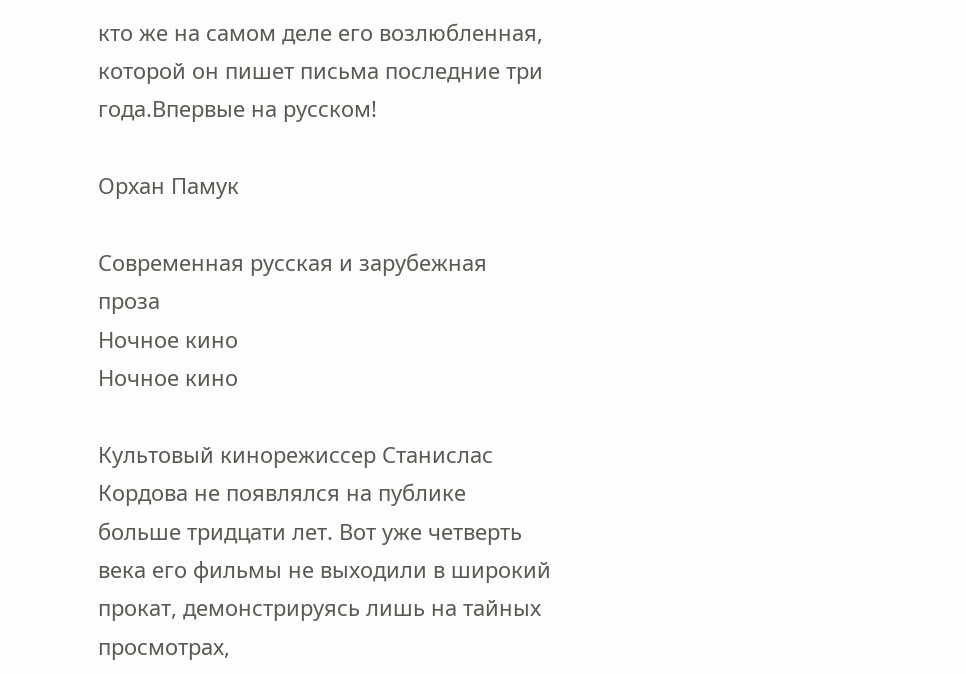кто же на самом деле его возлюбленная, которой он пишет письма последние три года.Впервые на русском!

Орхан Памук

Современная русская и зарубежная проза
Ночное кино
Ночное кино

Культовый кинорежиссер Станислас Кордова не появлялся на публике больше тридцати лет. Вот уже четверть века его фильмы не выходили в широкий прокат, демонстрируясь лишь на тайных просмотрах,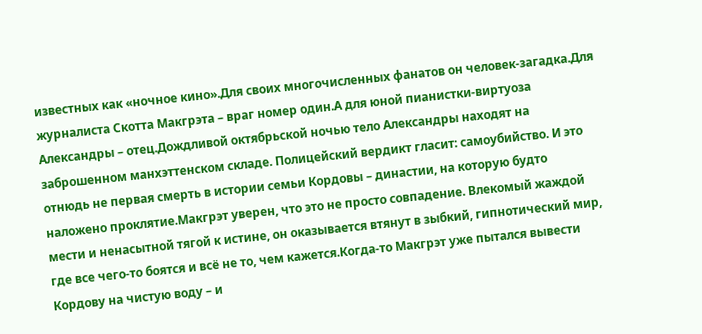известных как «ночное кино».Для своих многочисленных фанатов он человек-загадка.Для журналиста Скотта Макгрэта – враг номер один.А для юной пианистки-виртуоза Александры – отец.Дождливой октябрьской ночью тело Александры находят на заброшенном манхэттенском складе. Полицейский вердикт гласит: самоубийство. И это отнюдь не первая смерть в истории семьи Кордовы – династии, на которую будто наложено проклятие.Макгрэт уверен, что это не просто совпадение. Влекомый жаждой мести и ненасытной тягой к истине, он оказывается втянут в зыбкий, гипнотический мир, где все чего-то боятся и всё не то, чем кажется.Когда-то Макгрэт уже пытался вывести Кордову на чистую воду – и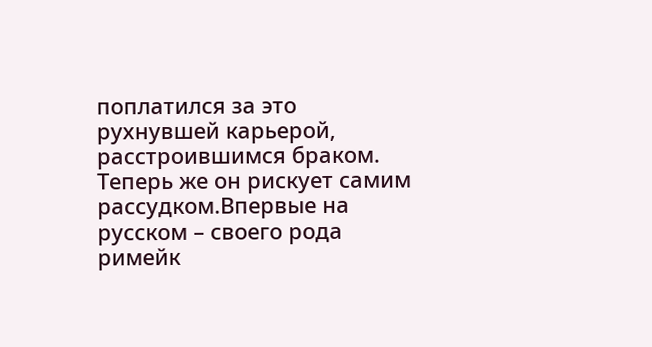поплатился за это рухнувшей карьерой, расстроившимся браком. Теперь же он рискует самим рассудком.Впервые на русском – своего рода римейк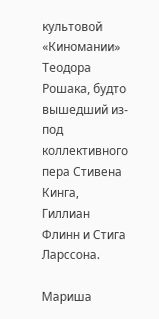культовой «Киномании» Теодора Рошака, будто вышедший из-под коллективного пера Стивена Кинга, Гиллиан Флинн и Стига Ларссона.

Мариша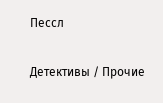Пессл

Детективы / Прочие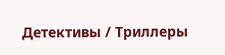Детективы / Триллеры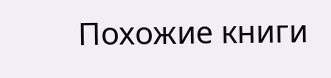Похожие книги